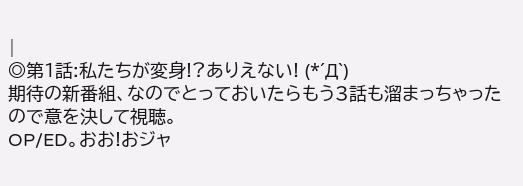|
◎第1話:私たちが変身!?ありえない! (*´Д`)
期待の新番組、なのでとっておいたらもう3話も溜まっちゃったので意を決して視聴。
OP/ED。おお!おジャ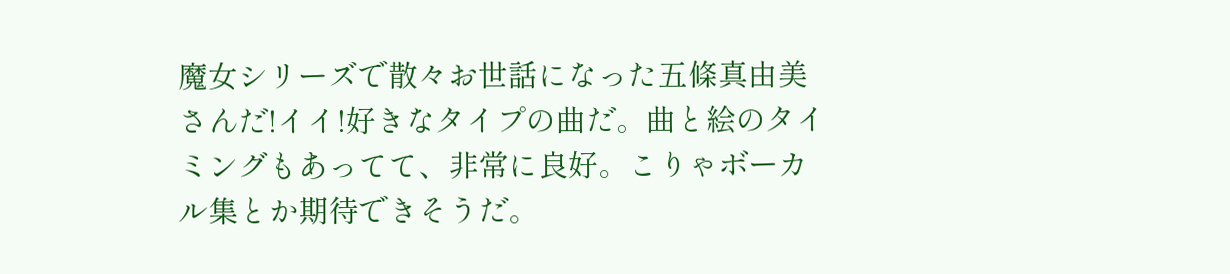魔女シリーズで散々お世話になった五條真由美さんだ!イイ!好きなタイプの曲だ。曲と絵のタイミングもあってて、非常に良好。こりゃボーカル集とか期待できそうだ。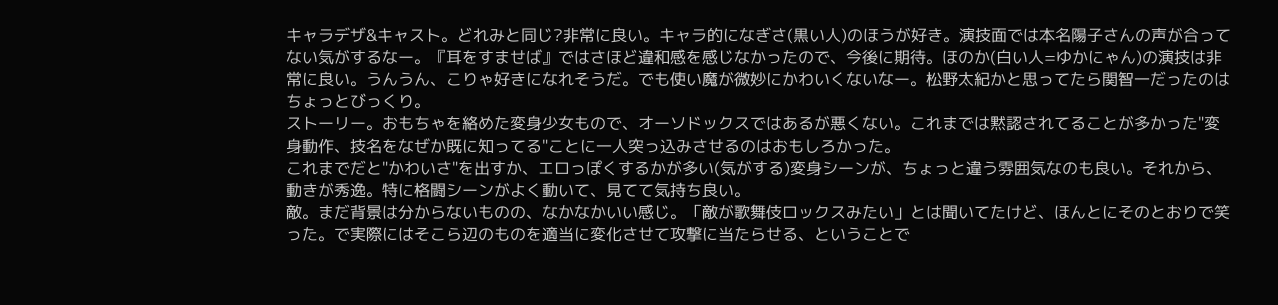キャラデザ&キャスト。どれみと同じ?非常に良い。キャラ的になぎさ(黒い人)のほうが好き。演技面では本名陽子さんの声が合ってない気がするなー。『耳をすませば』ではさほど違和感を感じなかったので、今後に期待。ほのか(白い人=ゆかにゃん)の演技は非常に良い。うんうん、こりゃ好きになれそうだ。でも使い魔が微妙にかわいくないなー。松野太紀かと思ってたら関智一だったのはちょっとびっくり。
ストーリー。おもちゃを絡めた変身少女もので、オーソドックスではあるが悪くない。これまでは黙認されてることが多かった"変身動作、技名をなぜか既に知ってる"ことに一人突っ込みさせるのはおもしろかった。
これまでだと"かわいさ"を出すか、エロっぽくするかが多い(気がする)変身シーンが、ちょっと違う雰囲気なのも良い。それから、動きが秀逸。特に格闘シーンがよく動いて、見てて気持ち良い。
敵。まだ背景は分からないものの、なかなかいい感じ。「敵が歌舞伎ロックスみたい」とは聞いてたけど、ほんとにそのとおりで笑った。で実際にはそこら辺のものを適当に変化させて攻撃に当たらせる、ということで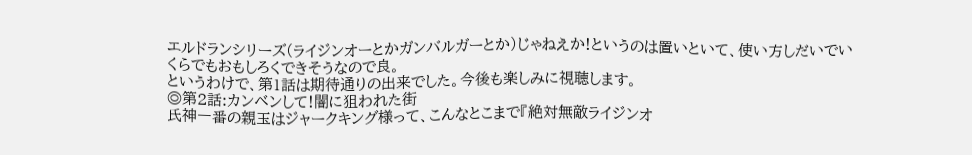エルドランシリーズ(ライジンオーとかガンバルガーとか)じゃねえか!というのは置いといて、使い方しだいでいくらでもおもしろくできそうなので良。
というわけで、第1話は期待通りの出来でした。今後も楽しみに視聴します。
◎第2話:カンベンして!闇に狙われた街
氏神一番の親玉はジャークキング様って、こんなとこまで『絶対無敵ライジンオ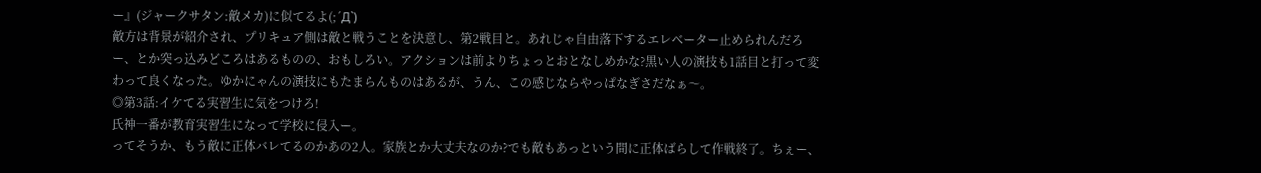ー』(ジャークサタン:敵メカ)に似てるよ(;´Д`)
敵方は背景が紹介され、プリキュア側は敵と戦うことを決意し、第2戦目と。あれじゃ自由落下するエレベーター止められんだろー、とか突っ込みどころはあるものの、おもしろい。アクションは前よりちょっとおとなしめかな?黒い人の演技も1話目と打って変わって良くなった。ゆかにゃんの演技にもたまらんものはあるが、うん、この感じならやっぱなぎさだなぁ〜。
◎第3話:イケてる実習生に気をつけろ!
氏神一番が教育実習生になって学校に侵入ー。
ってそうか、もう敵に正体バレてるのかあの2人。家族とか大丈夫なのか?でも敵もあっという間に正体ばらして作戦終了。ちぇー、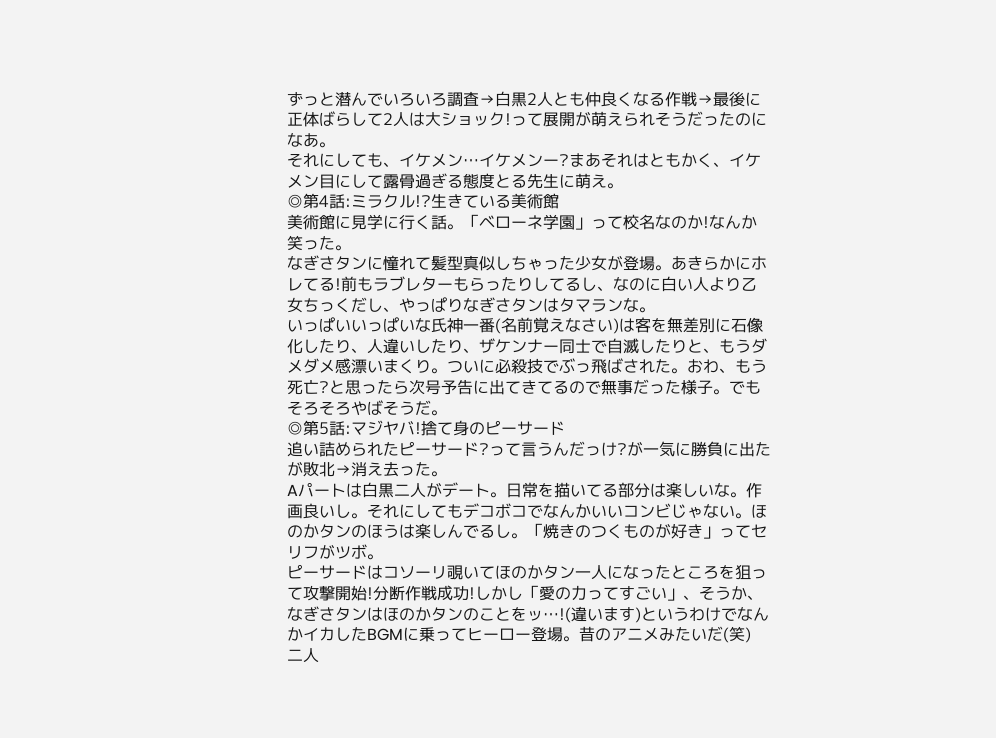ずっと潜んでいろいろ調査→白黒2人とも仲良くなる作戦→最後に正体ばらして2人は大ショック!って展開が萌えられそうだったのになあ。
それにしても、イケメン…イケメンー?まあそれはともかく、イケメン目にして露骨過ぎる態度とる先生に萌え。
◎第4話:ミラクル!?生きている美術館
美術館に見学に行く話。「ベローネ学園」って校名なのか!なんか笑った。
なぎさタンに憧れて髪型真似しちゃった少女が登場。あきらかにホレてる!前もラブレターもらったりしてるし、なのに白い人より乙女ちっくだし、やっぱりなぎさタンはタマランな。
いっぱいいっぱいな氏神一番(名前覚えなさい)は客を無差別に石像化したり、人違いしたり、ザケンナー同士で自滅したりと、もうダメダメ感漂いまくり。ついに必殺技でぶっ飛ばされた。おわ、もう死亡?と思ったら次号予告に出てきてるので無事だった様子。でもそろそろやばそうだ。
◎第5話:マジヤバ!捨て身のピーサード
追い詰められたピーサード?って言うんだっけ?が一気に勝負に出たが敗北→消え去った。
Aパートは白黒二人がデート。日常を描いてる部分は楽しいな。作画良いし。それにしてもデコボコでなんかいいコンビじゃない。ほのかタンのほうは楽しんでるし。「焼きのつくものが好き」ってセリフがツボ。
ピーサードはコソーリ覗いてほのかタン一人になったところを狙って攻撃開始!分断作戦成功!しかし「愛の力ってすごい」、そうか、なぎさタンはほのかタンのことをッ…!(違います)というわけでなんかイカしたBGMに乗ってヒーロー登場。昔のアニメみたいだ(笑) 二人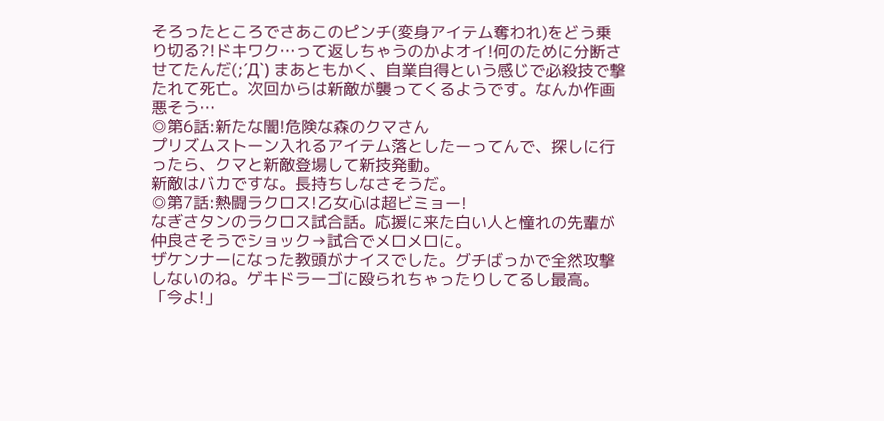そろったところでさあこのピンチ(変身アイテム奪われ)をどう乗り切る?!ドキワク…って返しちゃうのかよオイ!何のために分断させてたんだ(;´Д`) まあともかく、自業自得という感じで必殺技で撃たれて死亡。次回からは新敵が襲ってくるようです。なんか作画悪そう…
◎第6話:新たな闇!危険な森のクマさん
プリズムストーン入れるアイテム落としたーってんで、探しに行ったら、クマと新敵登場して新技発動。
新敵はバカですな。長持ちしなさそうだ。
◎第7話:熱闘ラクロス!乙女心は超ビミョー!
なぎさタンのラクロス試合話。応援に来た白い人と憧れの先輩が仲良さそうでショック→試合でメロメロに。
ザケンナーになった教頭がナイスでした。グチばっかで全然攻撃しないのね。ゲキドラーゴに殴られちゃったりしてるし最高。「今よ!」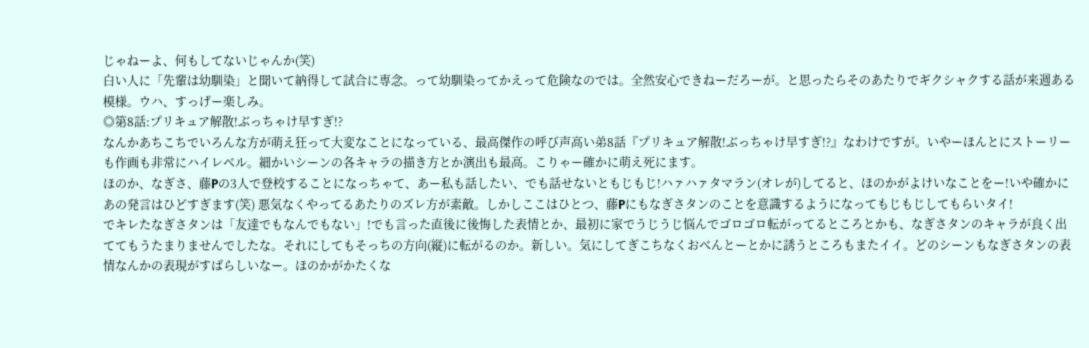じゃねーよ、何もしてないじゃんか(笑)
白い人に「先輩は幼馴染」と聞いて納得して試合に専念。って幼馴染ってかえって危険なのでは。全然安心できねーだろーが。と思ったらそのあたりでギクシャクする話が来週ある模様。ウハ、すっげー楽しみ。
◎第8話:プリキュア解散!ぶっちゃけ早すぎ!?
なんかあちこちでいろんな方が萌え狂って大変なことになっている、最高傑作の呼び声高い弟8話『プリキュア解散!ぶっちゃけ早すぎ!?』なわけですが。いやーほんとにストーリーも作画も非常にハイレベル。細かいシーンの各キャラの描き方とか演出も最高。こりゃー確かに萌え死にます。
ほのか、なぎさ、藤Pの3人で登校することになっちゃて、あー私も話したい、でも話せないともじもじ!ハァハァタマラン(オレが)してると、ほのかがよけいなことをー!いや確かにあの発言はひどすぎます(笑) 悪気なくやってるあたりのズレ方が素敵。しかしここはひとつ、藤Pにもなぎさタンのことを意識するようになってもじもじしてもらいタイ!
でキレたなぎさタンは「友達でもなんでもない」!でも言った直後に後悔した表情とか、最初に家でうじうじ悩んでゴロゴロ転がってるところとかも、なぎさタンのキャラが良く出ててもうたまりませんでしたな。それにしてもそっちの方向(縦)に転がるのか。新しい。気にしてぎこちなくおべんとーとかに誘うところもまたイイ。どのシーンもなぎさタンの表情なんかの表現がすばらしいなー。ほのかがかたくな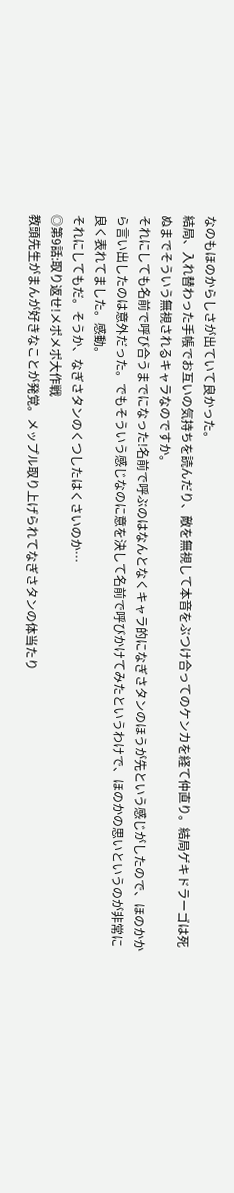なのもほのからしさが出ていて良かった。
結局、入れ替わった手帳でお互いの気持ちを読んだり、敵を無視して本音をぶつけ合ってのケンカを経て仲直り。結局ゲキドラーゴは死ぬまでそういう無視されるキャラなのですか。
それにしても名前で呼び合うまでになった!名前で呼ぶのはなんとなくキャラ的になぎさタンのほうが先という感じがしたので、ほのかから言い出したのは意外だった。でもそういう感じなのに意を決して名前で呼びかけてみたというわけで、ほのかの思いというのが非常に良く表れてました。感動。
それにしてもだ。そうか、なぎさタンのくつしたはくさいのか…
◎第9話:取り返せ!メポメポ大作戦
教頭先生がまんが好きなことが発覚。メップル取り上げられてなぎさタンの体当たり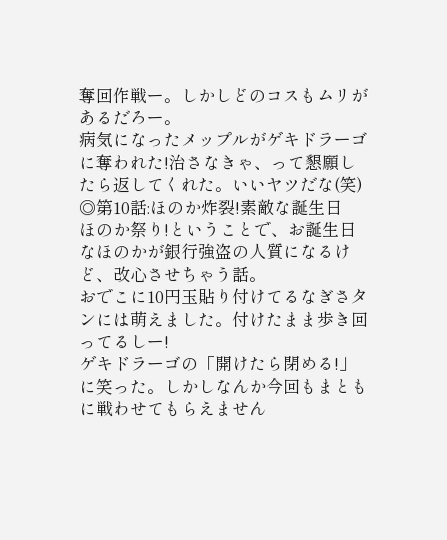奪回作戦ー。しかしどのコスもムリがあるだろー。
病気になったメップルがゲキドラーゴに奪われた!治さなきゃ、って懇願したら返してくれた。いいヤツだな(笑)
◎第10話:ほのか炸裂!素敵な誕生日
ほのか祭り!ということで、お誕生日なほのかが銀行強盗の人質になるけど、改心させちゃう話。
おでこに10円玉貼り付けてるなぎさタンには萌えました。付けたまま歩き回ってるしー!
ゲキドラーゴの「開けたら閉める!」に笑った。しかしなんか今回もまともに戦わせてもらえません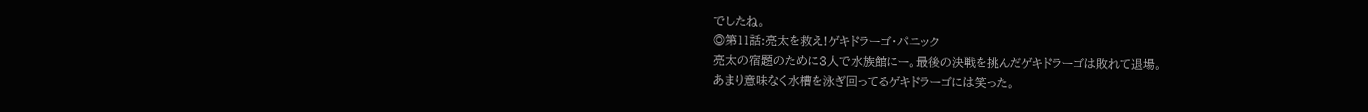でしたね。
◎第11話:亮太を救え!ゲキドラーゴ・パニック
亮太の宿題のために3人で水族館にー。最後の決戦を挑んだゲキドラーゴは敗れて退場。
あまり意味なく水槽を泳ぎ回ってるゲキドラーゴには笑った。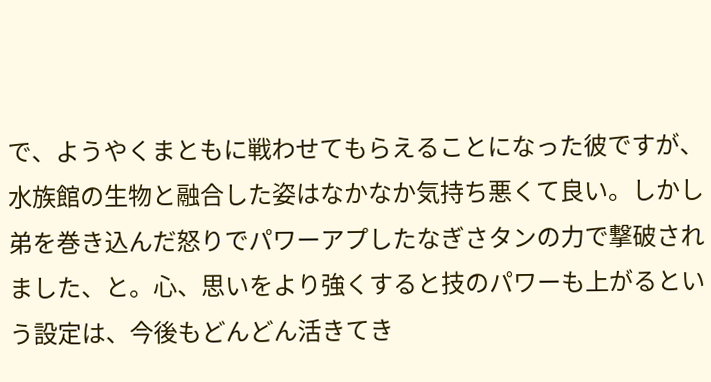で、ようやくまともに戦わせてもらえることになった彼ですが、水族館の生物と融合した姿はなかなか気持ち悪くて良い。しかし弟を巻き込んだ怒りでパワーアプしたなぎさタンの力で撃破されました、と。心、思いをより強くすると技のパワーも上がるという設定は、今後もどんどん活きてき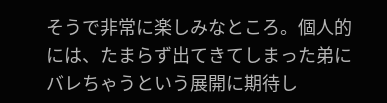そうで非常に楽しみなところ。個人的には、たまらず出てきてしまった弟にバレちゃうという展開に期待し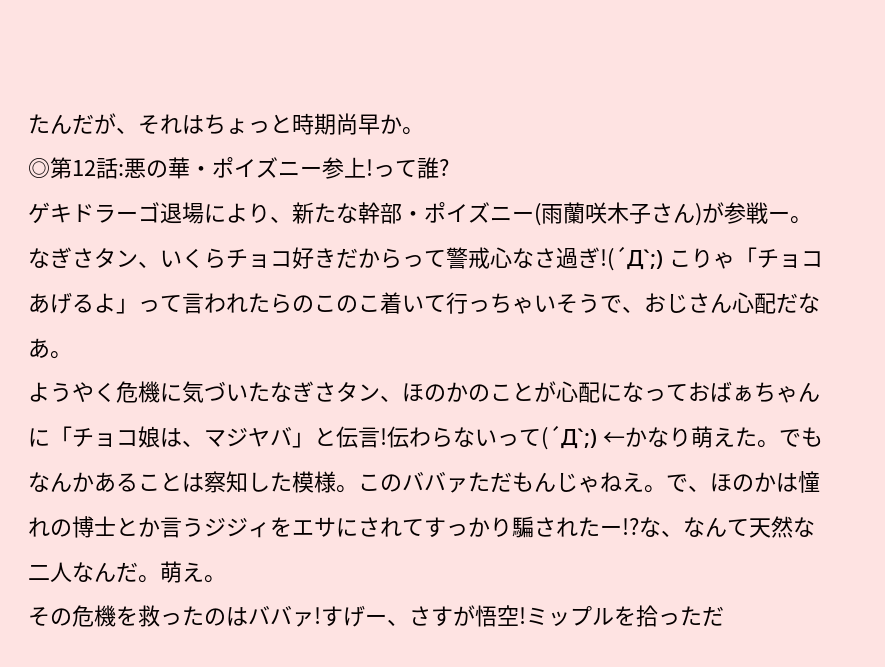たんだが、それはちょっと時期尚早か。
◎第12話:悪の華・ポイズニー参上!って誰?
ゲキドラーゴ退場により、新たな幹部・ポイズニー(雨蘭咲木子さん)が参戦ー。
なぎさタン、いくらチョコ好きだからって警戒心なさ過ぎ!(´Д`;) こりゃ「チョコあげるよ」って言われたらのこのこ着いて行っちゃいそうで、おじさん心配だなあ。
ようやく危機に気づいたなぎさタン、ほのかのことが心配になっておばぁちゃんに「チョコ娘は、マジヤバ」と伝言!伝わらないって(´Д`;) ←かなり萌えた。でもなんかあることは察知した模様。このババァただもんじゃねえ。で、ほのかは憧れの博士とか言うジジィをエサにされてすっかり騙されたー!?な、なんて天然な二人なんだ。萌え。
その危機を救ったのはババァ!すげー、さすが悟空!ミップルを拾っただ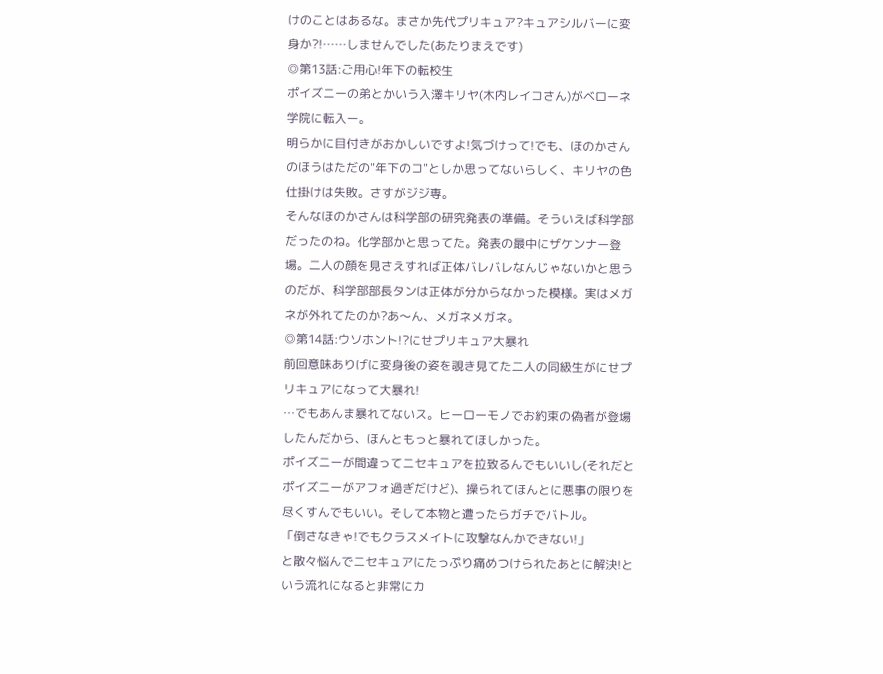けのことはあるな。まさか先代プリキュア?キュアシルバーに変身か?!……しませんでした(あたりまえです)
◎第13話:ご用心!年下の転校生
ポイズニーの弟とかいう入澤キリヤ(木内レイコさん)がベローネ学院に転入ー。
明らかに目付きがおかしいですよ!気づけって!でも、ほのかさんのほうはただの"年下のコ"としか思ってないらしく、キリヤの色仕掛けは失敗。さすがジジ専。
そんなほのかさんは科学部の研究発表の準備。そういえば科学部だったのね。化学部かと思ってた。発表の最中にザケンナー登場。二人の顔を見さえすれば正体バレバレなんじゃないかと思うのだが、科学部部長タンは正体が分からなかった模様。実はメガネが外れてたのか?あ〜ん、メガネメガネ。
◎第14話:ウソホント!?にせプリキュア大暴れ
前回意味ありげに変身後の姿を覗き見てた二人の同級生がにせプリキュアになって大暴れ!
…でもあんま暴れてないス。ヒーローモノでお約束の偽者が登場したんだから、ほんともっと暴れてほしかった。
ポイズニーが間違ってニセキュアを拉致るんでもいいし(それだとポイズニーがアフォ過ぎだけど)、操られてほんとに悪事の限りを尽くすんでもいい。そして本物と遭ったらガチでバトル。
「倒さなきゃ!でもクラスメイトに攻撃なんかできない!」
と散々悩んでニセキュアにたっぷり痛めつけられたあとに解決!という流れになると非常にカ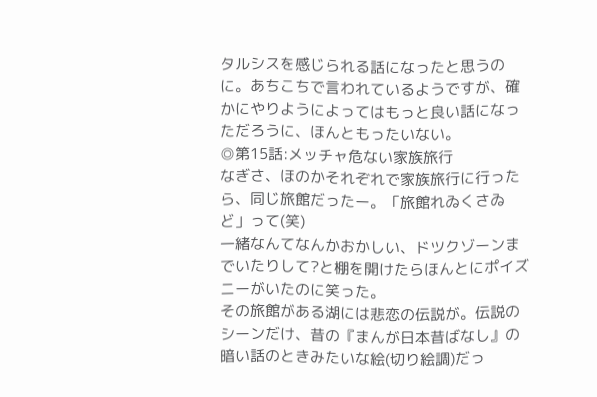タルシスを感じられる話になったと思うのに。あちこちで言われているようですが、確かにやりようによってはもっと良い話になっただろうに、ほんともったいない。
◎第15話:メッチャ危ない家族旅行
なぎさ、ほのかそれぞれで家族旅行に行ったら、同じ旅館だったー。「旅館れゐくさゐど」って(笑)
一緒なんてなんかおかしい、ドツクゾーンまでいたりして?と棚を開けたらほんとにポイズニーがいたのに笑った。
その旅館がある湖には悲恋の伝説が。伝説のシーンだけ、昔の『まんが日本昔ばなし』の暗い話のときみたいな絵(切り絵調)だっ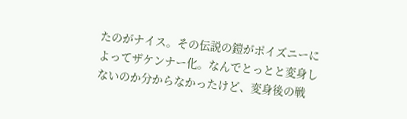たのがナイス。その伝説の鎧がポイズニーによってザケンナー化。なんでとっとと変身しないのか分からなかったけど、変身後の戦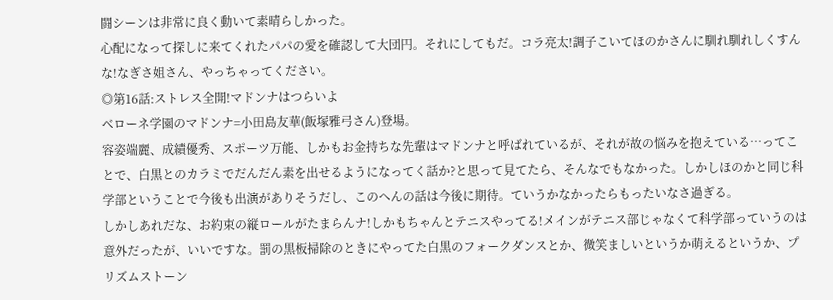闘シーンは非常に良く動いて素晴らしかった。
心配になって探しに来てくれたパパの愛を確認して大団円。それにしてもだ。コラ亮太!調子こいてほのかさんに馴れ馴れしくすんな!なぎさ姐さん、やっちゃってください。
◎第16話:ストレス全開!マドンナはつらいよ
ベローネ学園のマドンナ=小田島友華(飯塚雅弓さん)登場。
容姿端麗、成績優秀、スポーツ万能、しかもお金持ちな先輩はマドンナと呼ばれているが、それが故の悩みを抱えている…ってことで、白黒とのカラミでだんだん素を出せるようになってく話か?と思って見てたら、そんなでもなかった。しかしほのかと同じ科学部ということで今後も出演がありそうだし、このへんの話は今後に期待。ていうかなかったらもったいなさ過ぎる。
しかしあれだな、お約束の縦ロールがたまらんナ!しかもちゃんとテニスやってる!メインがテニス部じゃなくて科学部っていうのは意外だったが、いいですな。罰の黒板掃除のときにやってた白黒のフォークダンスとか、微笑ましいというか萌えるというか、プリズムストーン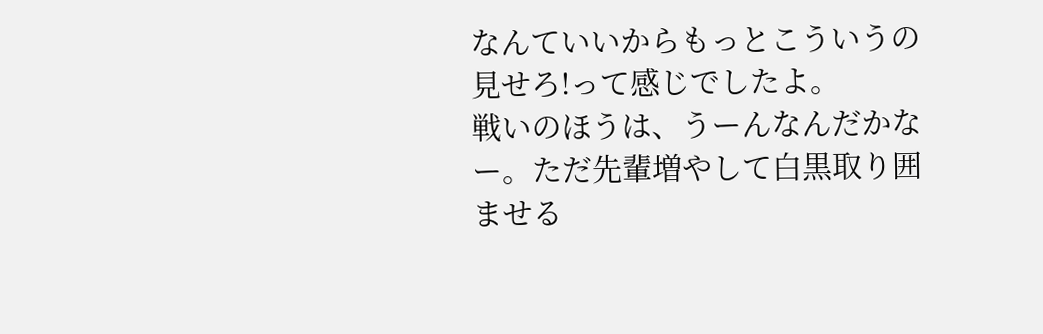なんていいからもっとこういうの見せろ!って感じでしたよ。
戦いのほうは、うーんなんだかなー。ただ先輩増やして白黒取り囲ませる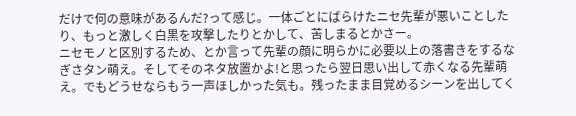だけで何の意味があるんだ?って感じ。一体ごとにばらけたニセ先輩が悪いことしたり、もっと激しく白黒を攻撃したりとかして、苦しまるとかさー。
ニセモノと区別するため、とか言って先輩の顔に明らかに必要以上の落書きをするなぎさタン萌え。そしてそのネタ放置かよ!と思ったら翌日思い出して赤くなる先輩萌え。でもどうせならもう一声ほしかった気も。残ったまま目覚めるシーンを出してく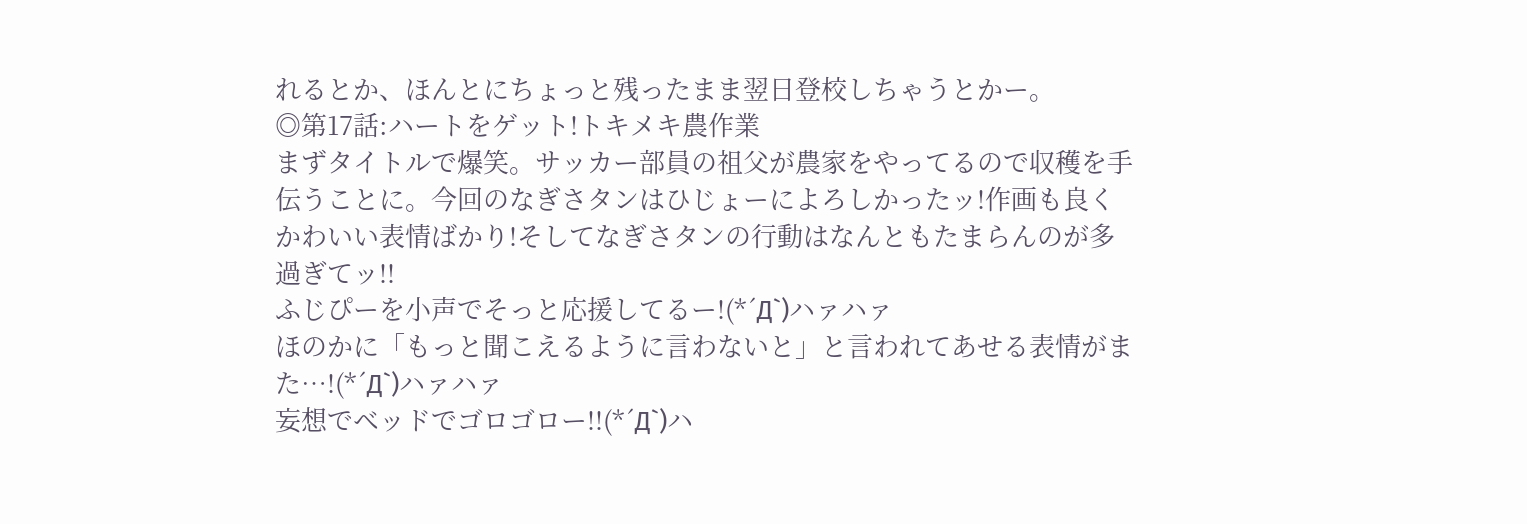れるとか、ほんとにちょっと残ったまま翌日登校しちゃうとかー。
◎第17話:ハートをゲット!トキメキ農作業
まずタイトルで爆笑。サッカー部員の祖父が農家をやってるので収穫を手伝うことに。今回のなぎさタンはひじょーによろしかったッ!作画も良くかわいい表情ばかり!そしてなぎさタンの行動はなんともたまらんのが多過ぎてッ!!
ふじぴーを小声でそっと応援してるー!(*´Д`)ハァハァ
ほのかに「もっと聞こえるように言わないと」と言われてあせる表情がまた…!(*´Д`)ハァハァ
妄想でベッドでゴロゴロー!!(*´Д`)ハ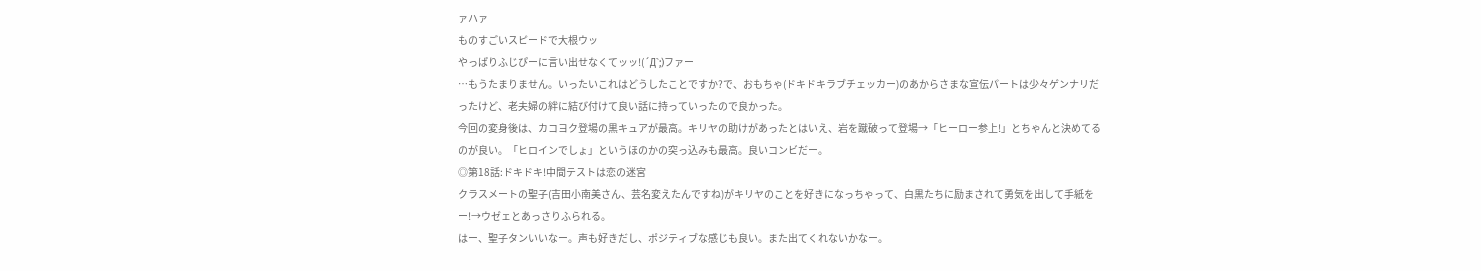ァハァ
ものすごいスピードで大根ウッ
やっぱりふじぴーに言い出せなくてッッ!(´Д`;)ファー
…もうたまりません。いったいこれはどうしたことですか?で、おもちゃ(ドキドキラブチェッカー)のあからさまな宣伝パートは少々ゲンナリだったけど、老夫婦の絆に結び付けて良い話に持っていったので良かった。
今回の変身後は、カコヨク登場の黒キュアが最高。キリヤの助けがあったとはいえ、岩を蹴破って登場→「ヒーロー参上!」とちゃんと決めてるのが良い。「ヒロインでしょ」というほのかの突っ込みも最高。良いコンビだー。
◎第18話:ドキドキ!中間テストは恋の迷宮
クラスメートの聖子(吉田小南美さん、芸名変えたんですね)がキリヤのことを好きになっちゃって、白黒たちに励まされて勇気を出して手紙をー!→ウゼェとあっさりふられる。
はー、聖子タンいいなー。声も好きだし、ポジティブな感じも良い。また出てくれないかなー。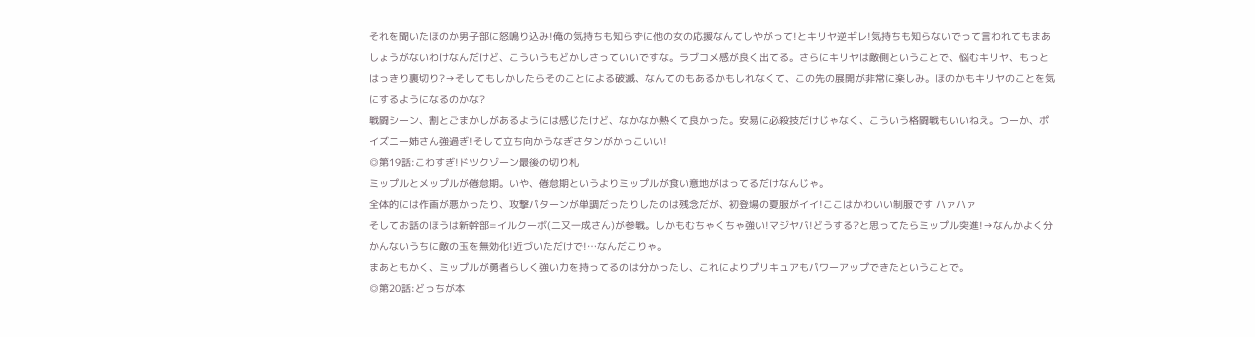それを聞いたほのか男子部に怒鳴り込み!俺の気持ちも知らずに他の女の応援なんてしやがって!とキリヤ逆ギレ!気持ちも知らないでって言われてもまあしょうがないわけなんだけど、こういうもどかしさっていいですな。ラブコメ感が良く出てる。さらにキリヤは敵側ということで、悩むキリヤ、もっとはっきり裏切り?→そしてもしかしたらそのことによる破滅、なんてのもあるかもしれなくて、この先の展開が非常に楽しみ。ほのかもキリヤのことを気にするようになるのかな?
戦闘シーン、割とごまかしがあるようには感じたけど、なかなか熱くて良かった。安易に必殺技だけじゃなく、こういう格闘戦もいいねえ。つーか、ポイズニー姉さん強過ぎ!そして立ち向かうなぎさタンがかっこいい!
◎第19話:こわすぎ!ドツクゾーン最後の切り札
ミップルとメップルが倦怠期。いや、倦怠期というよりミップルが食い意地がはってるだけなんじゃ。
全体的には作画が悪かったり、攻撃パターンが単調だったりしたのは残念だが、初登場の夏服がイイ!ここはかわいい制服です ハァハァ
そしてお話のほうは新幹部=イルクーボ(二又一成さん)が参戦。しかもむちゃくちゃ強い!マジヤバ!どうする?と思ってたらミップル突進!→なんかよく分かんないうちに敵の玉を無効化!近づいただけで!…なんだこりゃ。
まあともかく、ミップルが勇者らしく強い力を持ってるのは分かったし、これによりプリキュアもパワーアップできたということで。
◎第20話:どっちが本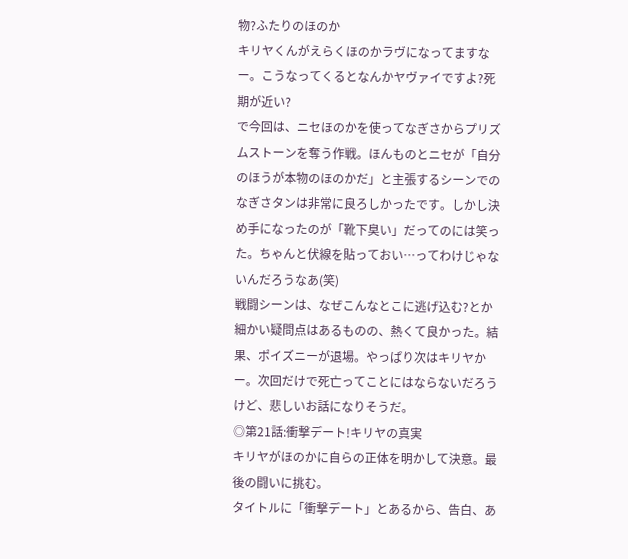物?ふたりのほのか
キリヤくんがえらくほのかラヴになってますなー。こうなってくるとなんかヤヴァイですよ?死期が近い?
で今回は、ニセほのかを使ってなぎさからプリズムストーンを奪う作戦。ほんものとニセが「自分のほうが本物のほのかだ」と主張するシーンでのなぎさタンは非常に良ろしかったです。しかし決め手になったのが「靴下臭い」だってのには笑った。ちゃんと伏線を貼っておい…ってわけじゃないんだろうなあ(笑)
戦闘シーンは、なぜこんなとこに逃げ込む?とか細かい疑問点はあるものの、熱くて良かった。結果、ポイズニーが退場。やっぱり次はキリヤかー。次回だけで死亡ってことにはならないだろうけど、悲しいお話になりそうだ。
◎第21話:衝撃デート!キリヤの真実
キリヤがほのかに自らの正体を明かして決意。最後の闘いに挑む。
タイトルに「衝撃デート」とあるから、告白、あ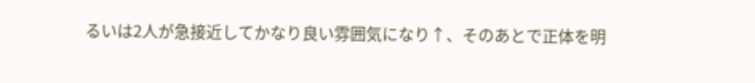るいは2人が急接近してかなり良い雰囲気になり↑、そのあとで正体を明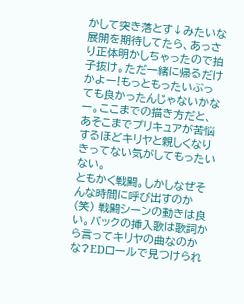かして突き落とす↓みたいな展開を期待してたら、あっさり正体明かしちゃったので拍子抜け。ただ一緒に帰るだけかよー!もっともったいぶっても良かったんじゃないかなー。ここまでの描き方だと、あそこまでプリキュアが苦悩するほどキリヤと親しくなりきってない気がしてもったいない。
ともかく戦闘。しかしなぜそんな時間に呼び出すのか(笑) 戦闘シーンの動きは良い。バックの挿入歌は歌詞から言ってキリヤの曲なのかな?EDロールで見つけられ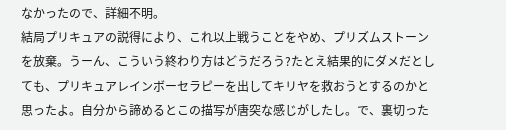なかったので、詳細不明。
結局プリキュアの説得により、これ以上戦うことをやめ、プリズムストーンを放棄。うーん、こういう終わり方はどうだろう?たとえ結果的にダメだとしても、プリキュアレインボーセラピーを出してキリヤを救おうとするのかと思ったよ。自分から諦めるとこの描写が唐突な感じがしたし。で、裏切った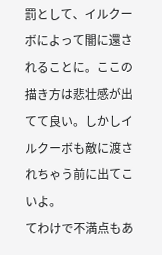罰として、イルクーボによって闇に還されることに。ここの描き方は悲壮感が出てて良い。しかしイルクーボも敵に渡されちゃう前に出てこいよ。
てわけで不満点もあ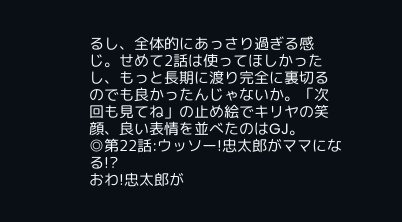るし、全体的にあっさり過ぎる感じ。せめて2話は使ってほしかったし、もっと長期に渡り完全に裏切るのでも良かったんじゃないか。「次回も見てね」の止め絵でキリヤの笑顔、良い表情を並べたのはGJ。
◎第22話:ウッソー!忠太郎がママになる!?
おわ!忠太郎が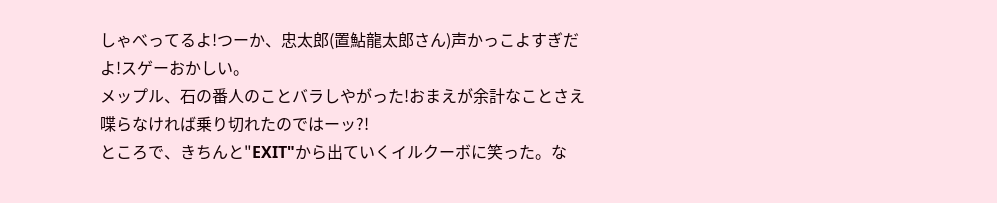しゃべってるよ!つーか、忠太郎(置鮎龍太郎さん)声かっこよすぎだよ!スゲーおかしい。
メップル、石の番人のことバラしやがった!おまえが余計なことさえ喋らなければ乗り切れたのではーッ?!
ところで、きちんと"EXIT"から出ていくイルクーボに笑った。な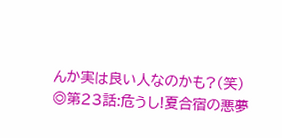んか実は良い人なのかも?(笑)
◎第23話:危うし!夏合宿の悪夢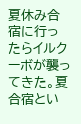夏休み合宿に行ったらイルクーボが襲ってきた。夏合宿とい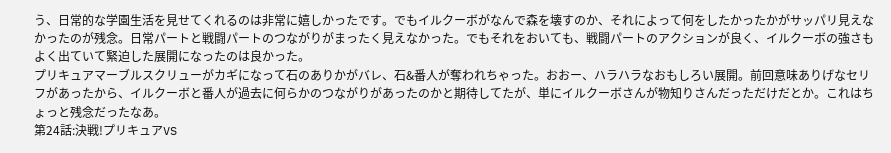う、日常的な学園生活を見せてくれるのは非常に嬉しかったです。でもイルクーボがなんで森を壊すのか、それによって何をしたかったかがサッパリ見えなかったのが残念。日常パートと戦闘パートのつながりがまったく見えなかった。でもそれをおいても、戦闘パートのアクションが良く、イルクーボの強さもよく出ていて緊迫した展開になったのは良かった。
プリキュアマーブルスクリューがカギになって石のありかがバレ、石&番人が奪われちゃった。おおー、ハラハラなおもしろい展開。前回意味ありげなセリフがあったから、イルクーボと番人が過去に何らかのつながりがあったのかと期待してたが、単にイルクーボさんが物知りさんだっただけだとか。これはちょっと残念だったなあ。
第24話:決戦!プリキュアVS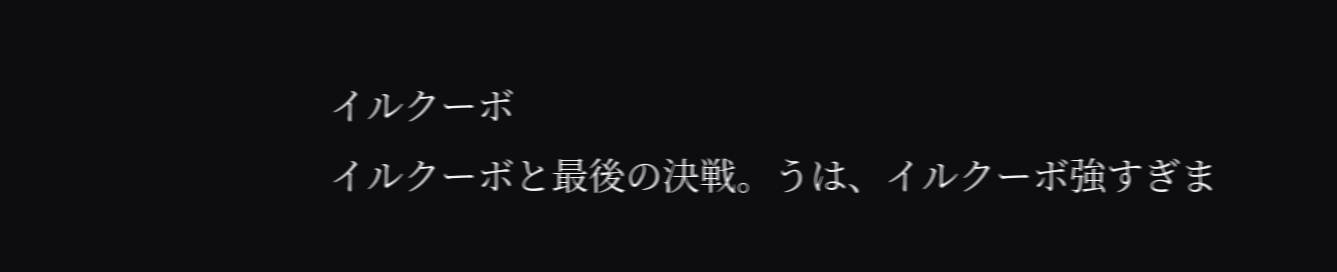イルクーボ
イルクーボと最後の決戦。うは、イルクーボ強すぎま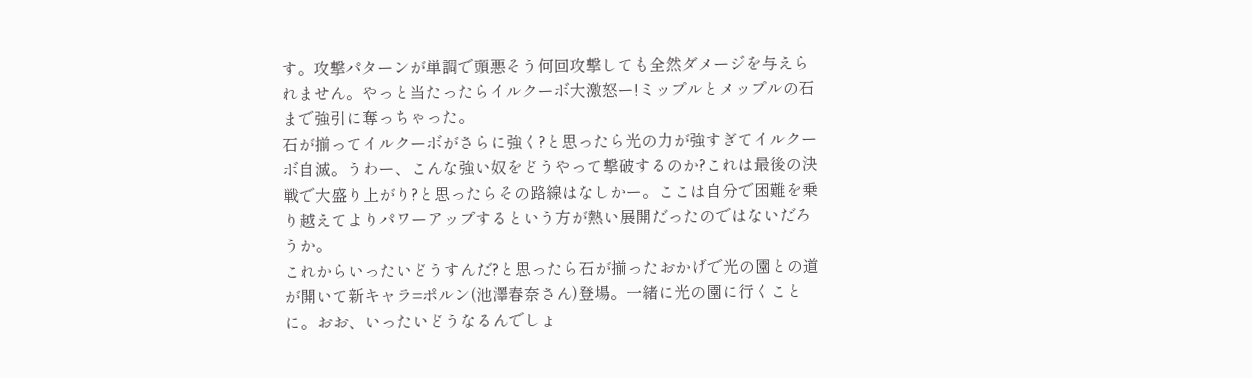す。攻撃パターンが単調で頭悪そう何回攻撃しても全然ダメージを与えられません。やっと当たったらイルクーボ大激怒ー!ミップルとメップルの石まで強引に奪っちゃった。
石が揃ってイルクーボがさらに強く?と思ったら光の力が強すぎてイルクーボ自滅。うわー、こんな強い奴をどうやって撃破するのか?これは最後の決戦で大盛り上がり?と思ったらその路線はなしかー。ここは自分で困難を乗り越えてよりパワーアップするという方が熱い展開だったのではないだろうか。
これからいったいどうすんだ?と思ったら石が揃ったおかげで光の園との道が開いて新キャラ=ポルン(池澤春奈さん)登場。一緒に光の園に行くことに。おお、いったいどうなるんでしょ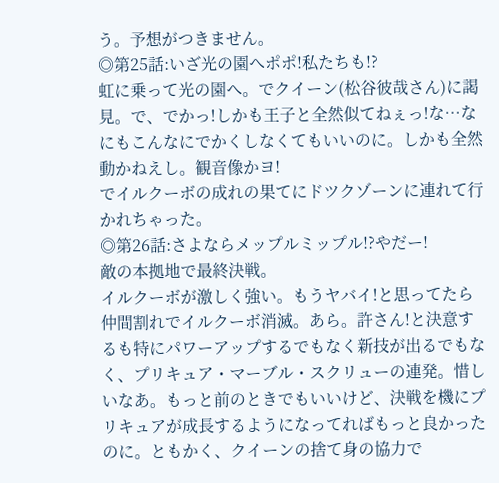う。予想がつきません。
◎第25話:いざ光の園へポポ!私たちも!?
虹に乗って光の園へ。でクイーン(松谷彼哉さん)に謁見。で、でかっ!しかも王子と全然似てねぇっ!な…なにもこんなにでかくしなくてもいいのに。しかも全然動かねえし。観音像かヨ!
でイルクーボの成れの果てにドツクゾーンに連れて行かれちゃった。
◎第26話:さよならメップルミップル!?やだー!
敵の本拠地で最終決戦。
イルクーボが激しく強い。もうヤバイ!と思ってたら仲間割れでイルクーボ消滅。あら。許さん!と決意するも特にパワーアップするでもなく新技が出るでもなく、プリキュア・マーブル・スクリューの連発。惜しいなあ。もっと前のときでもいいけど、決戦を機にプリキュアが成長するようになってればもっと良かったのに。ともかく、クイーンの捨て身の協力で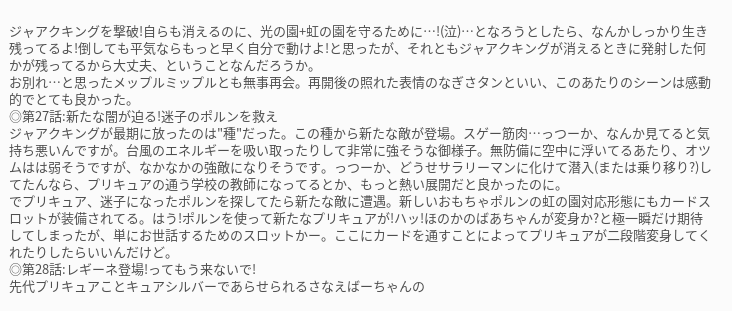ジャアクキングを撃破!自らも消えるのに、光の園+虹の園を守るために…!(泣)…となろうとしたら、なんかしっかり生き残ってるよ!倒しても平気ならもっと早く自分で動けよ!と思ったが、それともジャアクキングが消えるときに発射した何かが残ってるから大丈夫、ということなんだろうか。
お別れ…と思ったメップルミップルとも無事再会。再開後の照れた表情のなぎさタンといい、このあたりのシーンは感動的でとても良かった。
◎第27話:新たな闇が迫る!迷子のポルンを救え
ジャアクキングが最期に放ったのは"種"だった。この種から新たな敵が登場。スゲー筋肉…っつーか、なんか見てると気持ち悪いんですが。台風のエネルギーを吸い取ったりして非常に強そうな御様子。無防備に空中に浮いてるあたり、オツムはは弱そうですが、なかなかの強敵になりそうです。っつーか、どうせサラリーマンに化けて潜入(または乗り移り?)してたんなら、プリキュアの通う学校の教師になってるとか、もっと熱い展開だと良かったのに。
でプリキュア、迷子になったポルンを探してたら新たな敵に遭遇。新しいおもちゃポルンの虹の園対応形態にもカードスロットが装備されてる。はう!ポルンを使って新たなプリキュアが!ハッ!ほのかのばあちゃんが変身か?と極一瞬だけ期待してしまったが、単にお世話するためのスロットかー。ここにカードを通すことによってプリキュアが二段階変身してくれたりしたらいいんだけど。
◎第28話:レギーネ登場!ってもう来ないで!
先代プリキュアことキュアシルバーであらせられるさなえばーちゃんの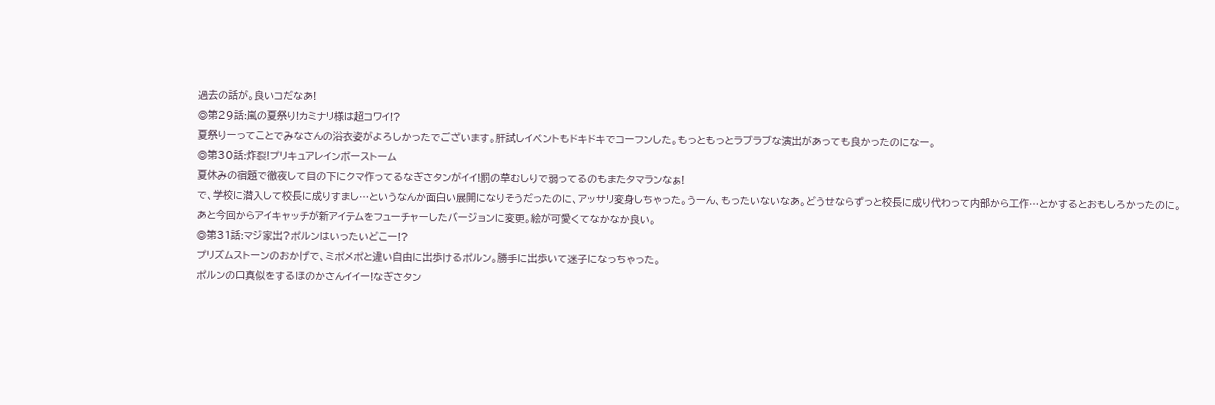過去の話が。良いコだなあ!
◎第29話:嵐の夏祭り!カミナリ様は超コワイ!?
夏祭りーってことでみなさんの浴衣姿がよろしかったでございます。肝試しイベントもドキドキでコーフンした。もっともっとラブラブな演出があっても良かったのになー。
◎第30話:炸裂!プリキュアレインボーストーム
夏休みの宿題で徹夜して目の下にクマ作ってるなぎさタンがイイ!罰の草むしりで弱ってるのもまたタマランなぁ!
で、学校に潜入して校長に成りすまし…というなんか面白い展開になりそうだったのに、アッサリ変身しちゃった。うーん、もったいないなあ。どうせならずっと校長に成り代わって内部から工作…とかするとおもしろかったのに。
あと今回からアイキャッチが新アイテムをフューチャーしたバージョンに変更。絵が可愛くてなかなか良い。
◎第31話:マジ家出?ポルンはいったいどこー!?
プリズムストーンのおかげで、ミポメポと違い自由に出歩けるポルン。勝手に出歩いて迷子になっちゃった。
ポルンの口真似をするほのかさんイイー!なぎさタン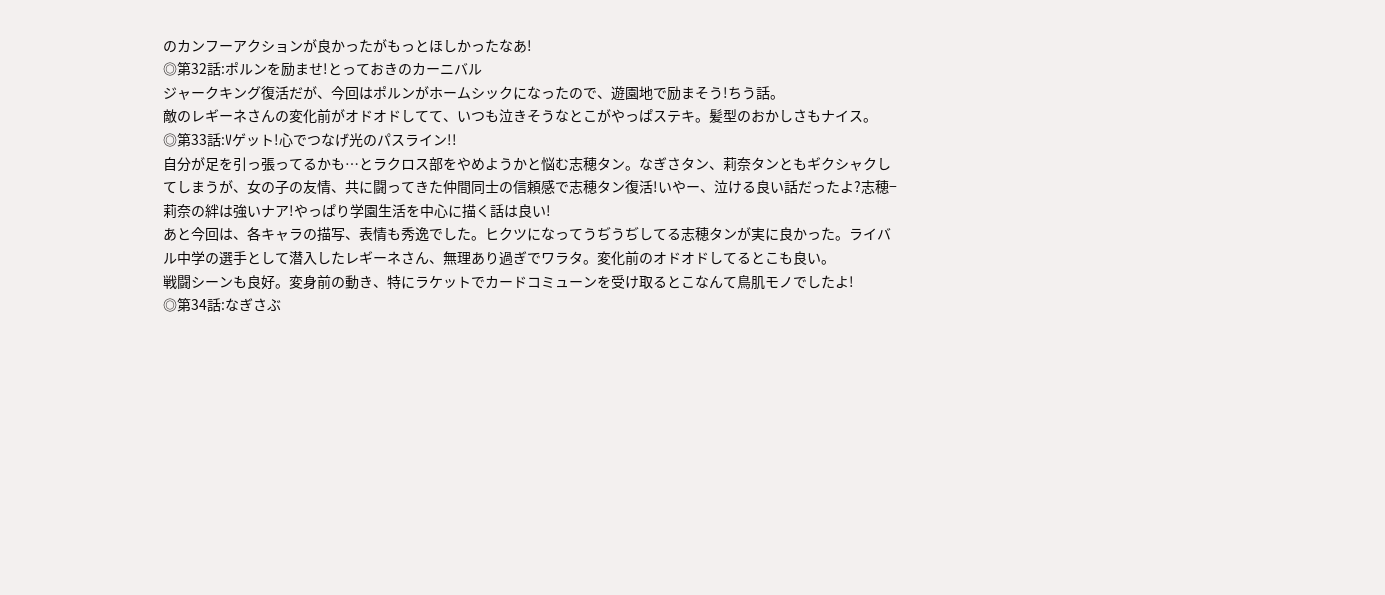のカンフーアクションが良かったがもっとほしかったなあ!
◎第32話:ポルンを励ませ!とっておきのカーニバル
ジャークキング復活だが、今回はポルンがホームシックになったので、遊園地で励まそう!ちう話。
敵のレギーネさんの変化前がオドオドしてて、いつも泣きそうなとこがやっぱステキ。髪型のおかしさもナイス。
◎第33話:Vゲット!心でつなげ光のパスライン!!
自分が足を引っ張ってるかも…とラクロス部をやめようかと悩む志穂タン。なぎさタン、莉奈タンともギクシャクしてしまうが、女の子の友情、共に闘ってきた仲間同士の信頼感で志穂タン復活!いやー、泣ける良い話だったよ?志穂−莉奈の絆は強いナア!やっぱり学園生活を中心に描く話は良い!
あと今回は、各キャラの描写、表情も秀逸でした。ヒクツになってうぢうぢしてる志穂タンが実に良かった。ライバル中学の選手として潜入したレギーネさん、無理あり過ぎでワラタ。変化前のオドオドしてるとこも良い。
戦闘シーンも良好。変身前の動き、特にラケットでカードコミューンを受け取るとこなんて鳥肌モノでしたよ!
◎第34話:なぎさぶ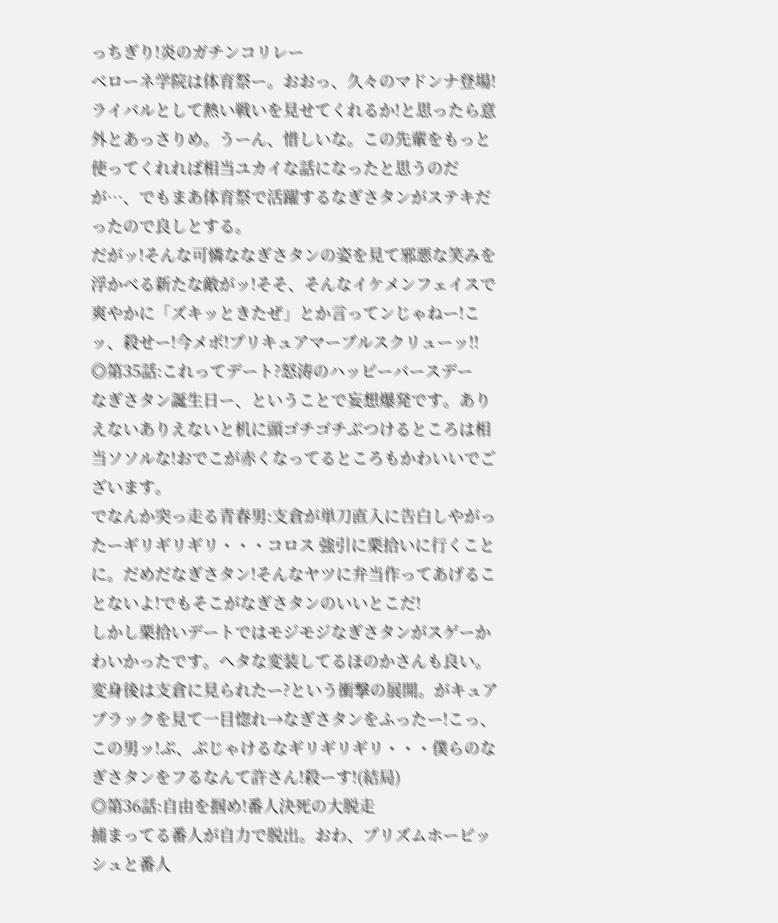っちぎり!炎のガチンコリレー
ベローネ学院は体育祭ー。おおっ、久々のマドンナ登場!ライバルとして熱い戦いを見せてくれるか!と思ったら意外とあっさりめ。うーん、惜しいな。この先輩をもっと使ってくれれば相当ユカイな話になったと思うのだが…、でもまあ体育祭で活躍するなぎさタンがステキだったので良しとする。
だがッ!そんな可憐ななぎさタンの姿を見て邪悪な笑みを浮かべる新たな敵がッ!そそ、そんなイケメンフェイスで爽やかに「ズキッときたぜ」とか言ってンじゃねー!こッ、殺せー!今メポ!プリキュアマーブルスクリューッ!!
◎第35話:これってデート?怒涛のハッピーバースデー
なぎさタン誕生日ー、ということで妄想爆発です。ありえないありえないと机に頭ゴチゴチぶつけるところは相当ソソルな!おでこが赤くなってるところもかわいいでございます。
でなんか突っ走る青春男:支倉が単刀直入に告白しやがったーギリギリギリ・・・コロス 強引に栗拾いに行くことに。だめだなぎさタン!そんなヤツに弁当作ってあげることないよ!でもそこがなぎさタンのいいとこだ!
しかし栗拾いデートではモジモジなぎさタンがスゲーかわいかったです。ヘタな変装してるほのかさんも良い。
変身後は支倉に見られたー?という衝撃の展開。がキュアブラックを見て一目惚れ→なぎさタンをふったー!こっ、この男ッ!ぷ、ぷじゃけるなギリギリギリ・・・僕らのなぎさタンをフるなんて許さん!殺ーす!(結局)
◎第36話:自由を掴め!番人決死の大脱走
捕まってる番人が自力で脱出。おわ、プリズムホーピッシュと番人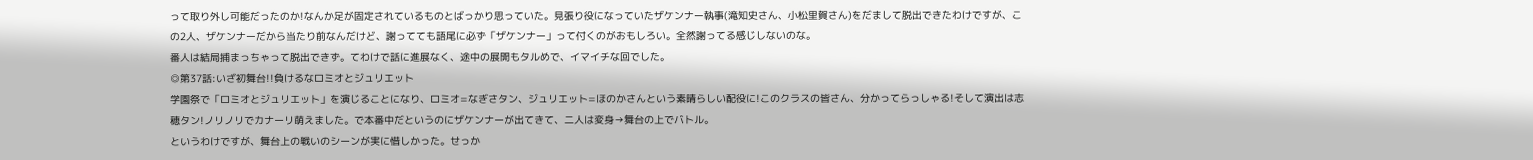って取り外し可能だったのか!なんか足が固定されているものとばっかり思っていた。見張り役になっていたザケンナー執事(滝知史さん、小松里賀さん)をだまして脱出できたわけですが、この2人、ザケンナーだから当たり前なんだけど、謝ってても語尾に必ず「ザケンナー」って付くのがおもしろい。全然謝ってる感じしないのな。
番人は結局捕まっちゃって脱出できず。てわけで話に進展なく、途中の展開もタルめで、イマイチな回でした。
◎第37話:いざ初舞台!!負けるなロミオとジュリエット
学園祭で「ロミオとジュリエット」を演じることになり、ロミオ=なぎさタン、ジュリエット=ほのかさんという素晴らしい配役に!このクラスの皆さん、分かってらっしゃる!そして演出は志穂タン!ノリノリでカナーリ萌えました。で本番中だというのにザケンナーが出てきて、二人は変身→舞台の上でバトル。
というわけですが、舞台上の戦いのシーンが実に惜しかった。せっか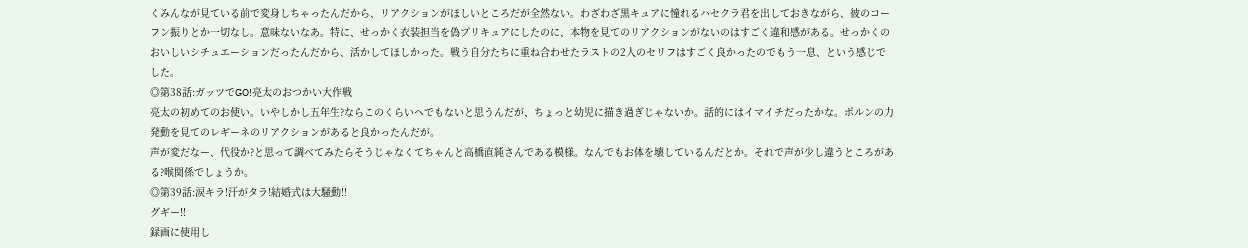くみんなが見ている前で変身しちゃったんだから、リアクションがほしいところだが全然ない。わざわざ黒キュアに憧れるハセクラ君を出しておきながら、彼のコーフン振りとか一切なし。意味ないなあ。特に、せっかく衣装担当を偽プリキュアにしたのに、本物を見てのリアクションがないのはすごく違和感がある。せっかくのおいしいシチュエーションだったんだから、活かしてほしかった。戦う自分たちに重ね合わせたラストの2人のセリフはすごく良かったのでもう一息、という感じでした。
◎第38話:ガッツでGO!亮太のおつかい大作戦
亮太の初めてのお使い。いやしかし五年生?ならこのくらいヘでもないと思うんだが、ちょっと幼児に描き過ぎじゃないか。話的にはイマイチだったかな。ポルンの力発動を見てのレギーネのリアクションがあると良かったんだが。
声が変だなー、代役か?と思って調べてみたらそうじゃなくてちゃんと高橋直純さんである模様。なんでもお体を壊しているんだとか。それで声が少し違うところがある?喉関係でしょうか。
◎第39話:涙キラ!汗がタラ!結婚式は大騒動!!
グギー!!
録画に使用し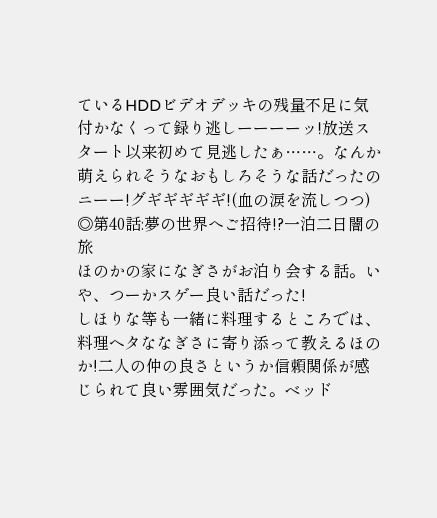ているHDDビデオデッキの残量不足に気付かなくって録り逃しーーーーッ!放送スタート以来初めて見逃したぁ……。なんか萌えられそうなおもしろそうな話だったのニーー!グギギギギギ!(血の涙を流しつつ)
◎第40話:夢の世界へご招待!?一泊二日闇の旅
ほのかの家になぎさがお泊り会する話。いや、つーかスゲー良い話だった!
しほりな等も一緒に料理するところでは、料理ヘタななぎさに寄り添って教えるほのか!二人の仲の良さというか信頼関係が感じられて良い雰囲気だった。ベッド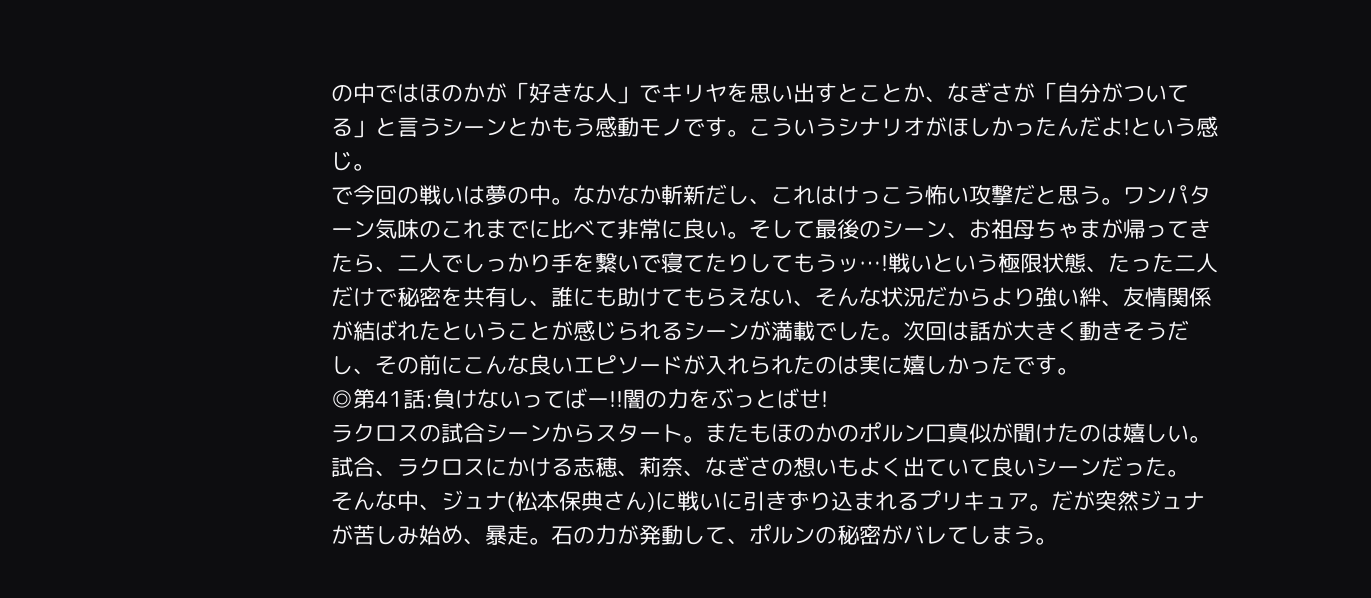の中ではほのかが「好きな人」でキリヤを思い出すとことか、なぎさが「自分がついてる」と言うシーンとかもう感動モノです。こういうシナリオがほしかったんだよ!という感じ。
で今回の戦いは夢の中。なかなか斬新だし、これはけっこう怖い攻撃だと思う。ワンパターン気味のこれまでに比べて非常に良い。そして最後のシーン、お祖母ちゃまが帰ってきたら、二人でしっかり手を繋いで寝てたりしてもうッ…!戦いという極限状態、たった二人だけで秘密を共有し、誰にも助けてもらえない、そんな状況だからより強い絆、友情関係が結ばれたということが感じられるシーンが満載でした。次回は話が大きく動きそうだし、その前にこんな良いエピソードが入れられたのは実に嬉しかったです。
◎第41話:負けないってばー!!闇の力をぶっとばせ!
ラクロスの試合シーンからスタート。またもほのかのポルン口真似が聞けたのは嬉しい。試合、ラクロスにかける志穂、莉奈、なぎさの想いもよく出ていて良いシーンだった。
そんな中、ジュナ(松本保典さん)に戦いに引きずり込まれるプリキュア。だが突然ジュナが苦しみ始め、暴走。石の力が発動して、ポルンの秘密がバレてしまう。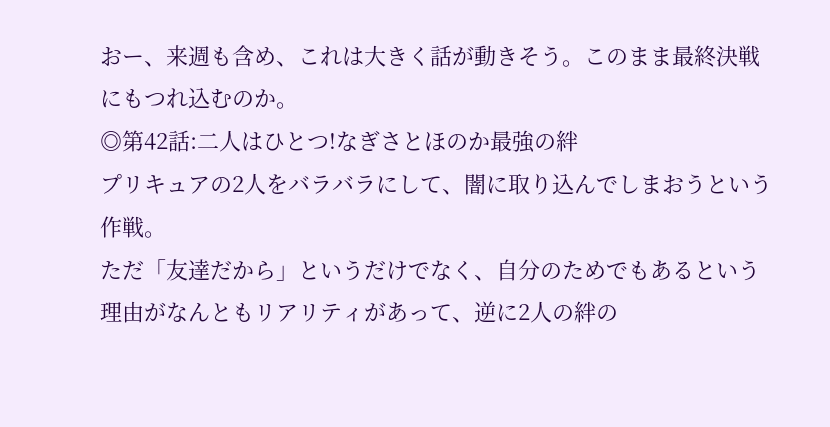おー、来週も含め、これは大きく話が動きそう。このまま最終決戦にもつれ込むのか。
◎第42話:二人はひとつ!なぎさとほのか最強の絆
プリキュアの2人をバラバラにして、闇に取り込んでしまおうという作戦。
ただ「友達だから」というだけでなく、自分のためでもあるという理由がなんともリアリティがあって、逆に2人の絆の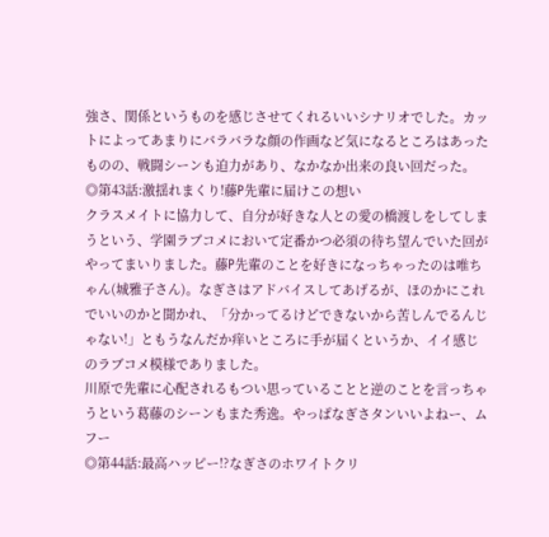強さ、関係というものを感じさせてくれるいいシナリオでした。カットによってあまりにバラバラな顔の作画など気になるところはあったものの、戦闘シーンも迫力があり、なかなか出来の良い回だった。
◎第43話:激揺れまくり!藤P先輩に届けこの想い
クラスメイトに協力して、自分が好きな人との愛の橋渡しをしてしまうという、学園ラブコメにおいて定番かつ必須の待ち望んでいた回がやってまいりました。藤P先輩のことを好きになっちゃったのは唯ちゃん(城雅子さん)。なぎさはアドバイスしてあげるが、ほのかにこれでいいのかと聞かれ、「分かってるけどできないから苦しんでるんじゃない!」ともうなんだか痒いところに手が届くというか、イイ感じのラブコメ模様でありました。
川原で先輩に心配されるもつい思っていることと逆のことを言っちゃうという葛藤のシーンもまた秀逸。やっぱなぎさタンいいよねー、ムフー
◎第44話:最高ハッピー!?なぎさのホワイトクリ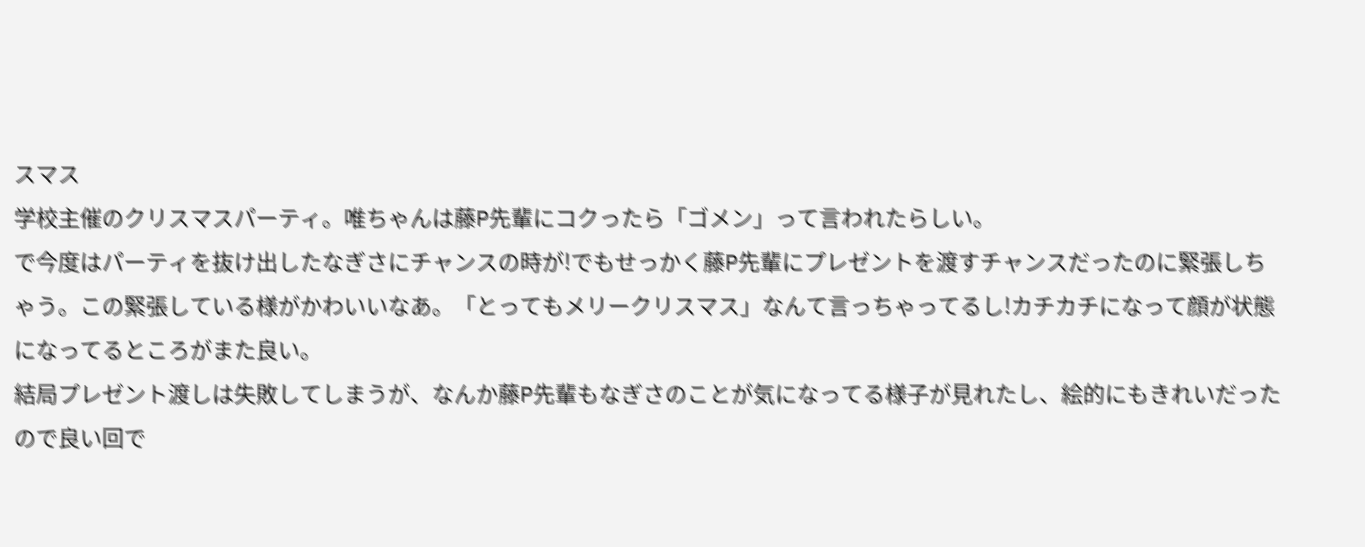スマス
学校主催のクリスマスパーティ。唯ちゃんは藤P先輩にコクったら「ゴメン」って言われたらしい。
で今度はパーティを抜け出したなぎさにチャンスの時が!でもせっかく藤P先輩にプレゼントを渡すチャンスだったのに緊張しちゃう。この緊張している様がかわいいなあ。「とってもメリークリスマス」なんて言っちゃってるし!カチカチになって顔が状態になってるところがまた良い。
結局プレゼント渡しは失敗してしまうが、なんか藤P先輩もなぎさのことが気になってる様子が見れたし、絵的にもきれいだったので良い回で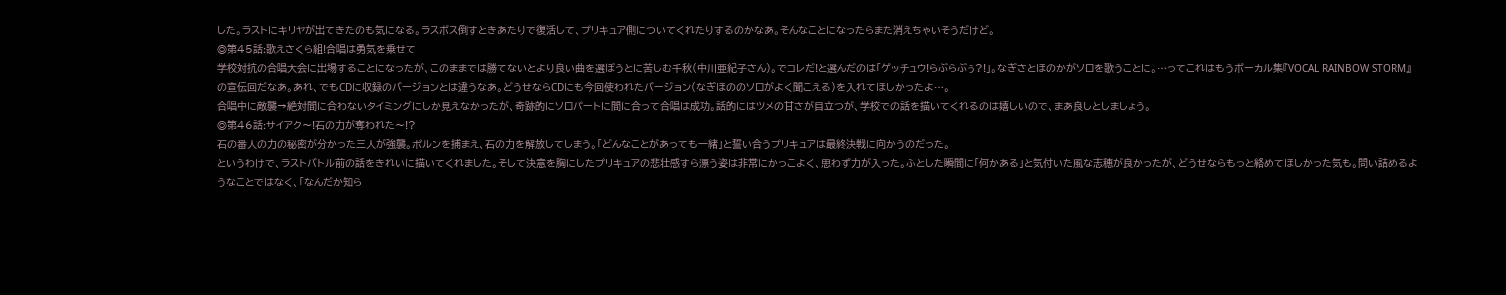した。ラストにキリヤが出てきたのも気になる。ラスボス倒すときあたりで復活して、プリキュア側についてくれたりするのかなあ。そんなことになったらまた消えちゃいそうだけど。
◎第45話:歌えさくら組!合唱は勇気を乗せて
学校対抗の合唱大会に出場することになったが、このままでは勝てないとより良い曲を選ぼうとに苦しむ千秋(中川亜紀子さん)。でコレだ!と選んだのは「ゲッチュウ!らぶらぶぅ?!」。なぎさとほのかがソロを歌うことに。…ってこれはもうボーカル集『VOCAL RAINBOW STORM』の宣伝回だなあ。あれ、でもCDに収録のバージョンとは違うなあ。どうせならCDにも今回使われたバージョン(なぎほののソロがよく聞こえる)を入れてほしかったよ…。
合唱中に敵襲→絶対間に合わないタイミングにしか見えなかったが、奇跡的にソロパートに間に合って合唱は成功。話的にはツメの甘さが目立つが、学校での話を描いてくれるのは嬉しいので、まあ良しとしましょう。
◎第46話:サイアク〜!石の力が奪われた〜!?
石の番人の力の秘密が分かった三人が強襲。ポルンを捕まえ、石の力を解放してしまう。「どんなことがあっても一緒」と誓い合うプリキュアは最終決戦に向かうのだった。
というわけで、ラストバトル前の話をきれいに描いてくれました。そして決意を胸にしたプリキュアの悲壮感すら漂う姿は非常にかっこよく、思わず力が入った。ふとした瞬間に「何かある」と気付いた風な志穂が良かったが、どうせならもっと絡めてほしかった気も。問い詰めるようなことではなく、「なんだか知ら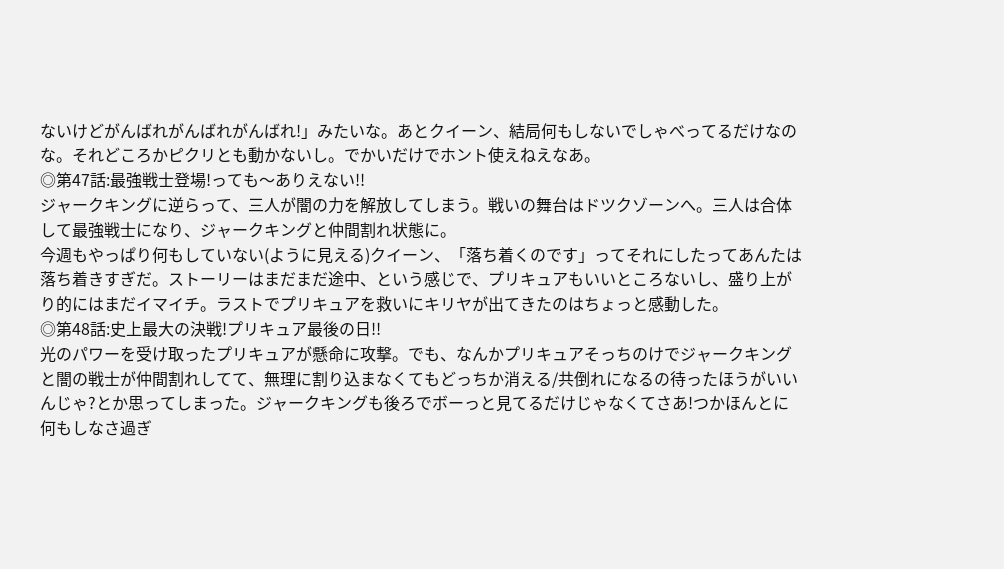ないけどがんばれがんばれがんばれ!」みたいな。あとクイーン、結局何もしないでしゃべってるだけなのな。それどころかピクリとも動かないし。でかいだけでホント使えねえなあ。
◎第47話:最強戦士登場!っても〜ありえない!!
ジャークキングに逆らって、三人が闇の力を解放してしまう。戦いの舞台はドツクゾーンへ。三人は合体して最強戦士になり、ジャークキングと仲間割れ状態に。
今週もやっぱり何もしていない(ように見える)クイーン、「落ち着くのです」ってそれにしたってあんたは落ち着きすぎだ。ストーリーはまだまだ途中、という感じで、プリキュアもいいところないし、盛り上がり的にはまだイマイチ。ラストでプリキュアを救いにキリヤが出てきたのはちょっと感動した。
◎第48話:史上最大の決戦!プリキュア最後の日!!
光のパワーを受け取ったプリキュアが懸命に攻撃。でも、なんかプリキュアそっちのけでジャークキングと闇の戦士が仲間割れしてて、無理に割り込まなくてもどっちか消える/共倒れになるの待ったほうがいいんじゃ?とか思ってしまった。ジャークキングも後ろでボーっと見てるだけじゃなくてさあ!つかほんとに何もしなさ過ぎ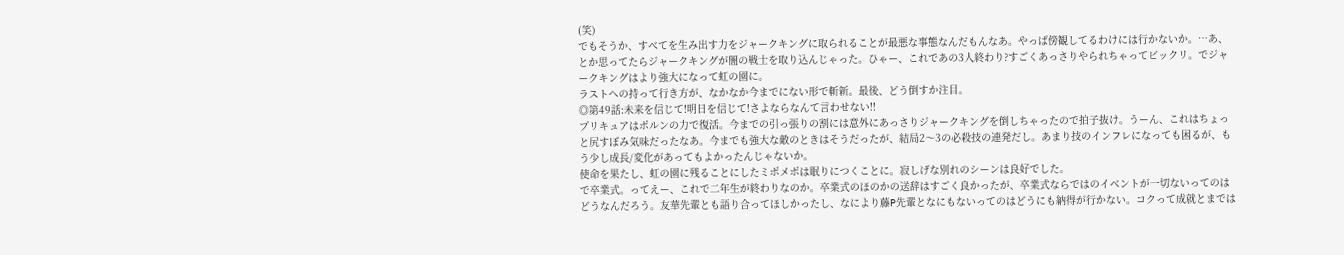(笑)
でもそうか、すべてを生み出す力をジャークキングに取られることが最悪な事態なんだもんなあ。やっぱ傍観してるわけには行かないか。…あ、とか思ってたらジャークキングが闇の戦士を取り込んじゃった。ひゃー、これであの3人終わり?すごくあっさりやられちゃってビックリ。でジャークキングはより強大になって虹の園に。
ラストへの持って行き方が、なかなか今までにない形で斬新。最後、どう倒すか注目。
◎第49話:未来を信じて!明日を信じて!さよならなんて言わせない!!
プリキュアはポルンの力で復活。今までの引っ張りの割には意外にあっさりジャークキングを倒しちゃったので拍子抜け。うーん、これはちょっと尻すぼみ気味だったなあ。今までも強大な敵のときはそうだったが、結局2〜3の必殺技の連発だし。あまり技のインフレになっても困るが、もう少し成長/変化があってもよかったんじゃないか。
使命を果たし、虹の園に残ることにしたミポメポは眠りにつくことに。寂しげな別れのシーンは良好でした。
で卒業式。ってえー、これで二年生が終わりなのか。卒業式のほのかの送辞はすごく良かったが、卒業式ならではのイベントが一切ないってのはどうなんだろう。友華先輩とも語り合ってほしかったし、なにより藤P先輩となにもないってのはどうにも納得が行かない。コクって成就とまでは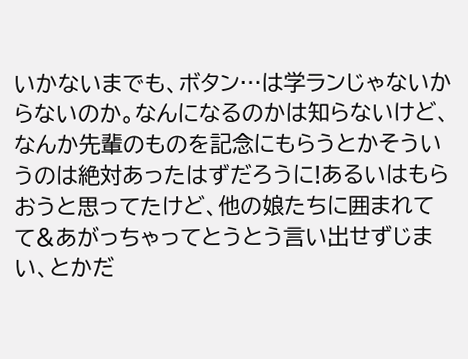いかないまでも、ボタン…は学ランじゃないからないのか。なんになるのかは知らないけど、なんか先輩のものを記念にもらうとかそういうのは絶対あったはずだろうに!あるいはもらおうと思ってたけど、他の娘たちに囲まれてて&あがっちゃってとうとう言い出せずじまい、とかだ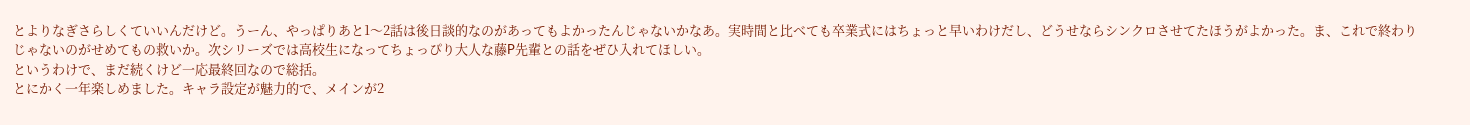とよりなぎさらしくていいんだけど。うーん、やっぱりあと1〜2話は後日談的なのがあってもよかったんじゃないかなあ。実時間と比べても卒業式にはちょっと早いわけだし、どうせならシンクロさせてたほうがよかった。ま、これで終わりじゃないのがせめてもの救いか。次シリーズでは高校生になってちょっぴり大人な藤P先輩との話をぜひ入れてほしい。
というわけで、まだ続くけど一応最終回なので総括。
とにかく一年楽しめました。キャラ設定が魅力的で、メインが2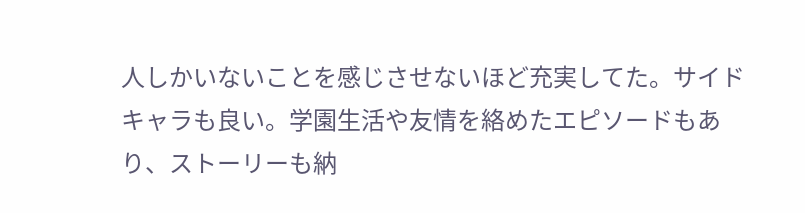人しかいないことを感じさせないほど充実してた。サイドキャラも良い。学園生活や友情を絡めたエピソードもあり、ストーリーも納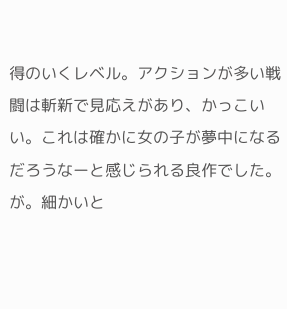得のいくレベル。アクションが多い戦闘は斬新で見応えがあり、かっこいい。これは確かに女の子が夢中になるだろうなーと感じられる良作でした。
が。細かいと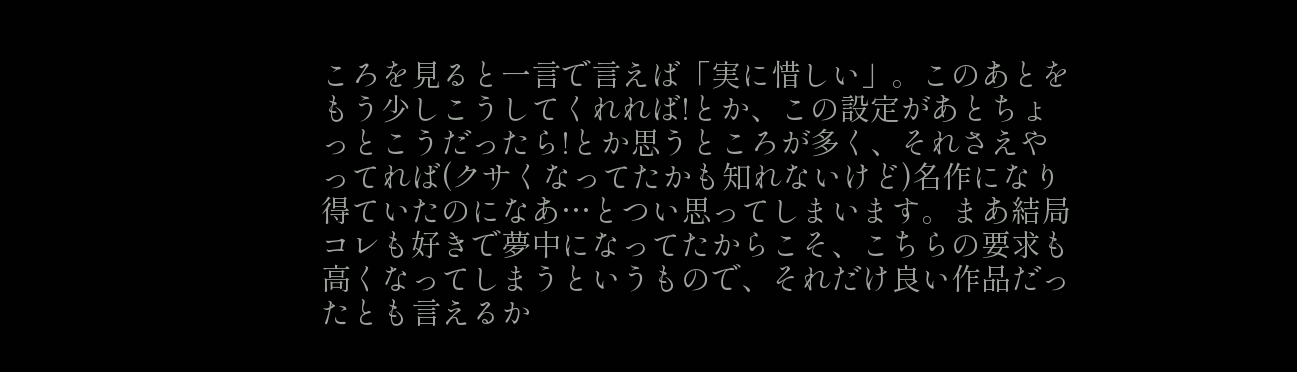ころを見ると一言で言えば「実に惜しい」。このあとをもう少しこうしてくれれば!とか、この設定があとちょっとこうだったら!とか思うところが多く、それさえやってれば(クサくなってたかも知れないけど)名作になり得ていたのになあ…とつい思ってしまいます。まあ結局コレも好きで夢中になってたからこそ、こちらの要求も高くなってしまうというもので、それだけ良い作品だったとも言えるか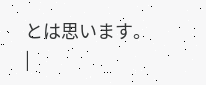とは思います。
|